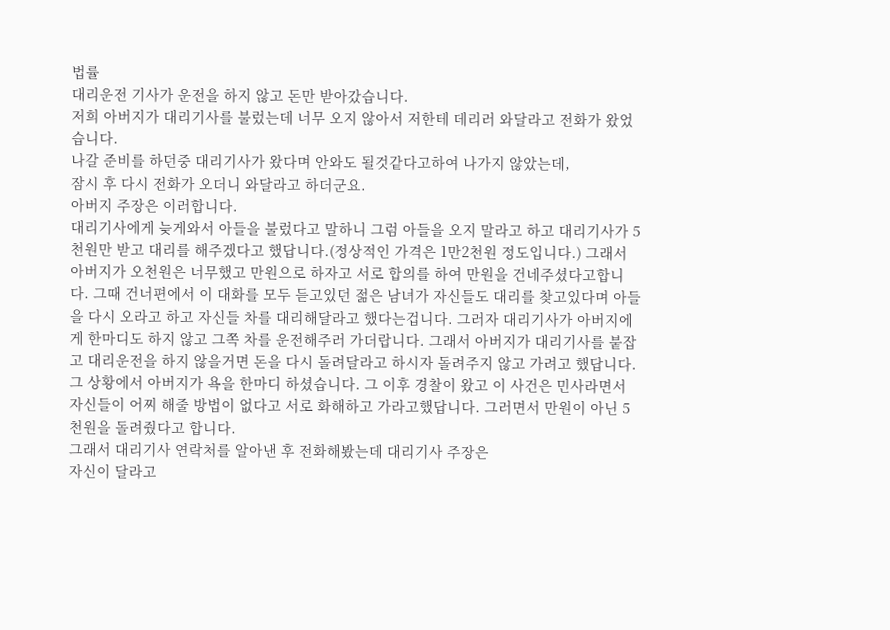법률
대리운전 기사가 운전을 하지 않고 돈만 받아갔습니다.
저희 아버지가 대리기사를 불렀는데 너무 오지 않아서 저한테 데리러 와달라고 전화가 왔었습니다.
나갈 준비를 하던중 대리기사가 왔다며 안와도 될것같다고하여 나가지 않았는데,
잠시 후 다시 전화가 오더니 와달라고 하더군요.
아버지 주장은 이러합니다.
대리기사에게 늦게와서 아들을 불렀다고 말하니 그럼 아들을 오지 말라고 하고 대리기사가 5천원만 받고 대리를 해주겠다고 했답니다.(정상적인 가격은 1만2천원 정도입니다.) 그래서 아버지가 오천원은 너무했고 만원으로 하자고 서로 합의를 하여 만원을 건네주셨다고합니다. 그때 건너편에서 이 대화를 모두 듣고있던 젊은 남녀가 자신들도 대리를 찾고있다며 아들을 다시 오라고 하고 자신들 차를 대리해달라고 했다는겁니다. 그러자 대리기사가 아버지에게 한마디도 하지 않고 그쪽 차를 운전해주러 가더랍니다. 그래서 아버지가 대리기사를 붙잡고 대리운전을 하지 않을거면 돈을 다시 돌려달라고 하시자 돌려주지 않고 가려고 했답니다. 그 상황에서 아버지가 욕을 한마디 하셨습니다. 그 이후 경찰이 왔고 이 사건은 민사라면서 자신들이 어찌 해줄 방법이 없다고 서로 화해하고 가라고했답니다. 그러면서 만원이 아닌 5천원을 돌려줬다고 합니다.
그래서 대리기사 연락처를 알아낸 후 전화해봤는데 대리기사 주장은
자신이 달라고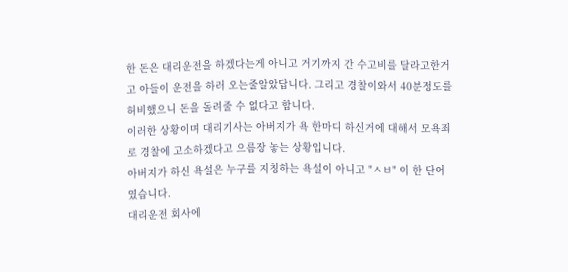한 돈은 대리운전을 하겠다는게 아니고 거기까지 간 수고비를 달라고한거고 아들이 운전을 하러 오는줄알았답니다. 그리고 경찰이와서 40분정도를 허비했으니 돈을 돌려줄 수 없다고 합니다.
이러한 상황이며 대리기사는 아버지가 욕 한마디 하신거에 대해서 모욕죄로 경찰에 고소하겠다고 으름장 놓는 상황입니다.
아버지가 하신 욕설은 누구를 지칭하는 욕설이 아니고 "ㅅㅂ" 이 한 단어였습니다.
대리운전 회사에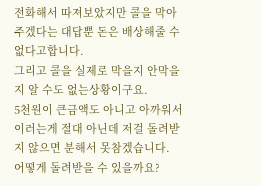전화해서 따져보았지만 콜을 막아주겠다는 대답뿐 돈은 배상해줄 수 없다고합니다.
그리고 콜을 실제로 막을지 안막을지 알 수도 없는상황이구요.
5천원이 큰금액도 아니고 아까워서 이러는게 절대 아닌데 저걸 돌려받지 않으면 분해서 못참겠습니다.
어떻게 돌려받을 수 있을까요?